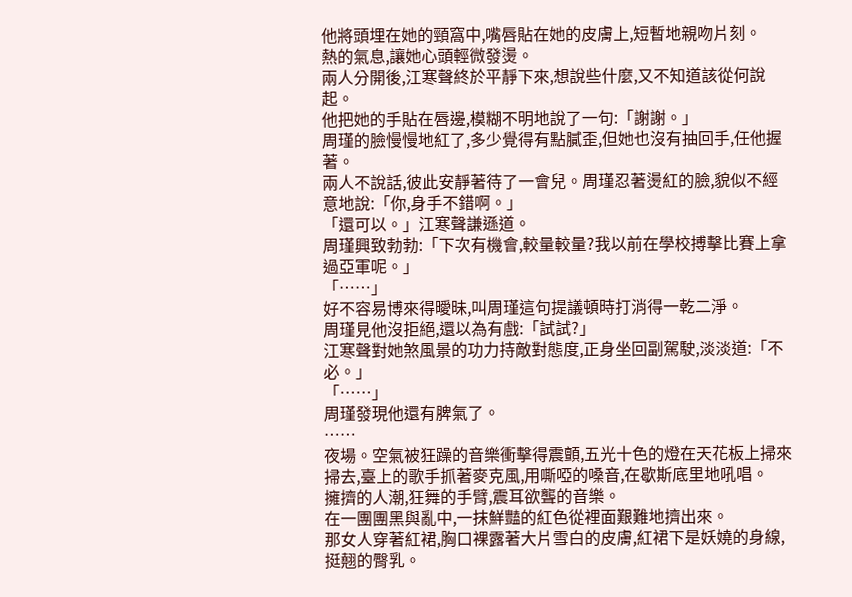他將頭埋在她的頸窩中,嘴唇貼在她的皮膚上,短暫地親吻片刻。
熱的氣息,讓她心頭輕微發燙。
兩人分開後,江寒聲終於平靜下來,想說些什麼,又不知道該從何說起。
他把她的手貼在唇邊,模糊不明地說了一句:「謝謝。」
周瑾的臉慢慢地紅了,多少覺得有點膩歪,但她也沒有抽回手,任他握著。
兩人不說話,彼此安靜著待了一會兒。周瑾忍著燙紅的臉,貌似不經意地說:「你,身手不錯啊。」
「還可以。」江寒聲謙遜道。
周瑾興致勃勃:「下次有機會,較量較量?我以前在學校搏擊比賽上拿過亞軍呢。」
「……」
好不容易博來得曖昧,叫周瑾這句提議頓時打消得一乾二淨。
周瑾見他沒拒絕,還以為有戲:「試試?」
江寒聲對她煞風景的功力持敵對態度,正身坐回副駕駛,淡淡道:「不必。」
「……」
周瑾發現他還有脾氣了。
……
夜場。空氣被狂躁的音樂衝擊得震顫,五光十色的燈在天花板上掃來掃去,臺上的歌手抓著麥克風,用嘶啞的嗓音,在歇斯底里地吼唱。
擁擠的人潮,狂舞的手臂,震耳欲聾的音樂。
在一團團黑與亂中,一抹鮮豔的紅色從裡面艱難地擠出來。
那女人穿著紅裙,胸口裸露著大片雪白的皮膚,紅裙下是妖嬈的身線,挺翹的臀乳。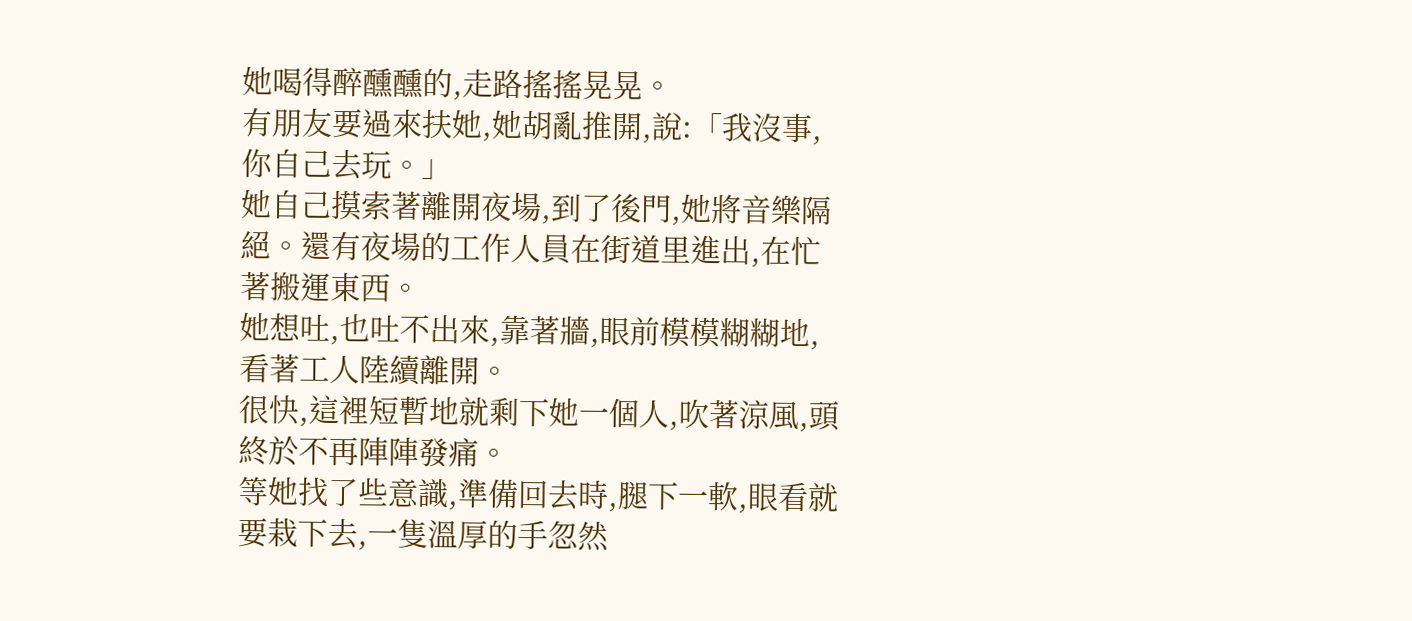她喝得醉醺醺的,走路搖搖晃晃。
有朋友要過來扶她,她胡亂推開,說:「我沒事,你自己去玩。」
她自己摸索著離開夜場,到了後門,她將音樂隔絕。還有夜場的工作人員在街道里進出,在忙著搬運東西。
她想吐,也吐不出來,靠著牆,眼前模模糊糊地,看著工人陸續離開。
很快,這裡短暫地就剩下她一個人,吹著涼風,頭終於不再陣陣發痛。
等她找了些意識,準備回去時,腿下一軟,眼看就要栽下去,一隻溫厚的手忽然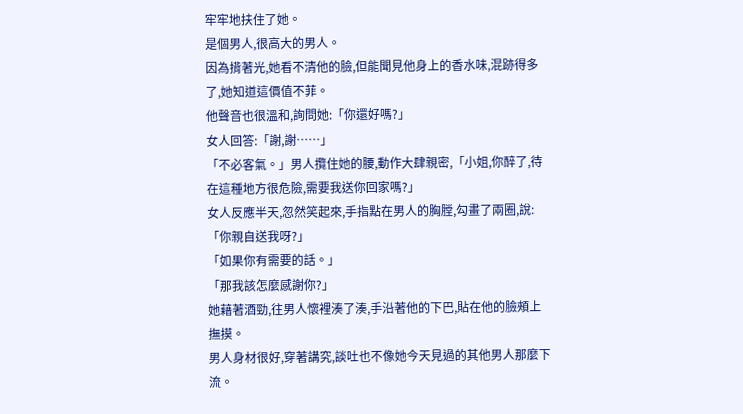牢牢地扶住了她。
是個男人,很高大的男人。
因為揹著光,她看不清他的臉,但能聞見他身上的香水味,混跡得多了,她知道這價值不菲。
他聲音也很溫和,詢問她:「你還好嗎?」
女人回答:「謝,謝……」
「不必客氣。」男人攬住她的腰,動作大肆親密,「小姐,你醉了,待在這種地方很危險,需要我送你回家嗎?」
女人反應半天,忽然笑起來,手指點在男人的胸膛,勾畫了兩圈,說:「你親自送我呀?」
「如果你有需要的話。」
「那我該怎麼感謝你?」
她藉著酒勁,往男人懷裡湊了湊,手沿著他的下巴,貼在他的臉頰上撫摸。
男人身材很好,穿著講究,談吐也不像她今天見過的其他男人那麼下流。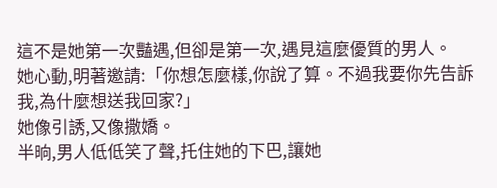這不是她第一次豔遇,但卻是第一次,遇見這麼優質的男人。
她心動,明著邀請:「你想怎麼樣,你說了算。不過我要你先告訴我,為什麼想送我回家?」
她像引誘,又像撒嬌。
半晌,男人低低笑了聲,托住她的下巴,讓她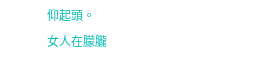仰起頭。
女人在朦朧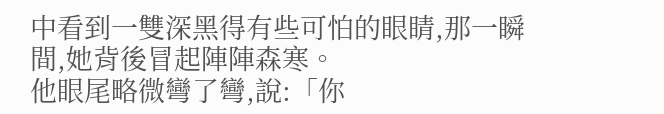中看到一雙深黑得有些可怕的眼睛,那一瞬間,她背後冒起陣陣森寒。
他眼尾略微彎了彎,說:「你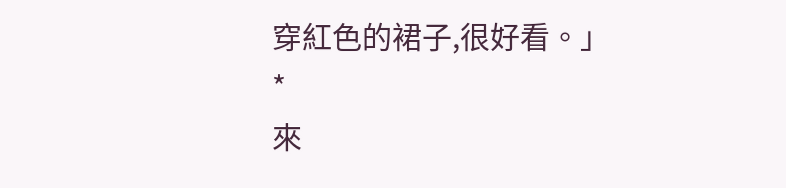穿紅色的裙子,很好看。」
*
來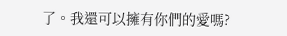了。我還可以擁有你們的愛嗎?